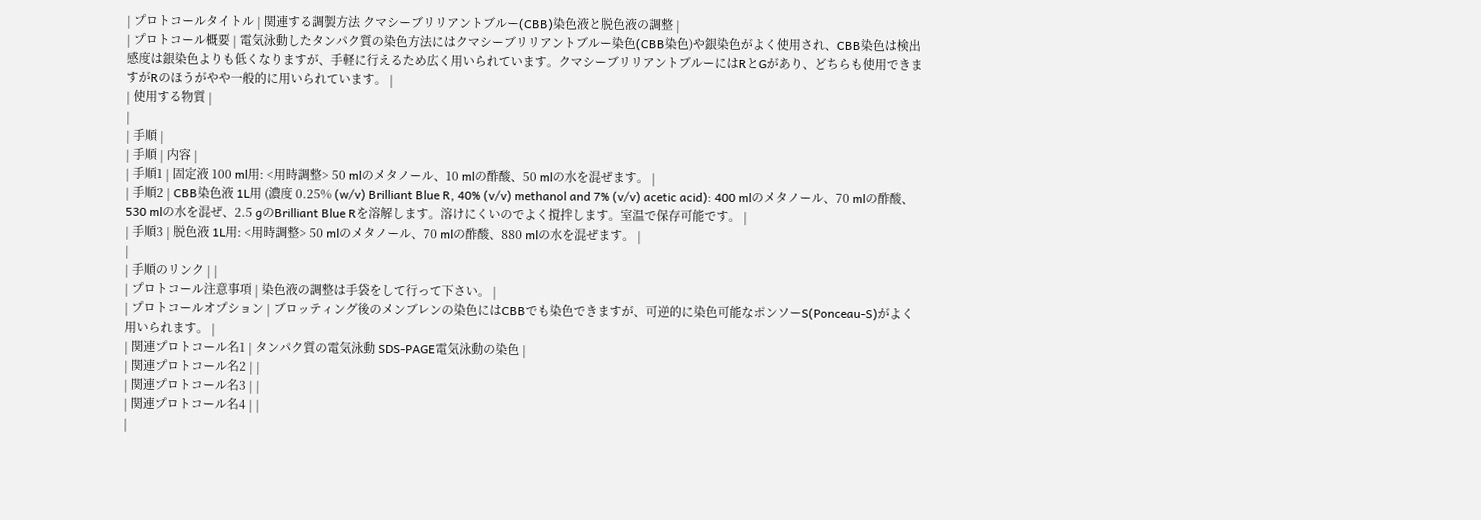| プロトコールタイトル | 関連する調製方法 クマシーブリリアントブルー(CBB)染色液と脱色液の調整 |
| プロトコール概要 | 電気泳動したタンパク質の染色方法にはクマシーブリリアントブルー染色(CBB染色)や銀染色がよく使用され、CBB染色は検出感度は銀染色よりも低くなりますが、手軽に行えるため広く用いられています。クマシーブリリアントブルーにはRとGがあり、どちらも使用できますがRのほうがやや一般的に用いられています。 |
| 使用する物質 |
|
| 手順 |
| 手順 | 内容 |
| 手順1 | 固定液 100 ml用: <用時調整> 50 mlのメタノール、10 mlの酢酸、50 mlの水を混ぜます。 |
| 手順2 | CBB染色液 1L用 (濃度 0.25% (w/v) Brilliant Blue R, 40% (v/v) methanol and 7% (v/v) acetic acid): 400 mlのメタノール、70 mlの酢酸、530 mlの水を混ぜ、2.5 gのBrilliant Blue Rを溶解します。溶けにくいのでよく撹拌します。室温で保存可能です。 |
| 手順3 | 脱色液 1L用: <用時調整> 50 mlのメタノール、70 mlの酢酸、880 mlの水を混ぜます。 |
|
| 手順のリンク | |
| プロトコール注意事項 | 染色液の調整は手袋をして行って下さい。 |
| プロトコールオプション | ブロッティング後のメンブレンの染色にはCBBでも染色できますが、可逆的に染色可能なポンソーS(Ponceau-S)がよく用いられます。 |
| 関連プロトコール名1 | タンパク質の電気泳動 SDS-PAGE電気泳動の染色 |
| 関連プロトコール名2 | |
| 関連プロトコール名3 | |
| 関連プロトコール名4 | |
|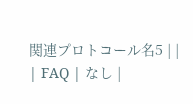関連プロトコール名5 | |
| FAQ | なし |